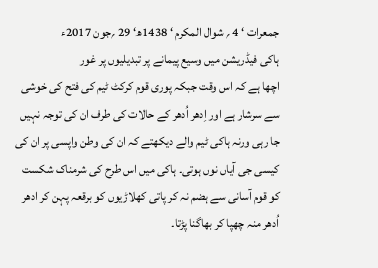جمعرات ‘ 4 ؍ شوال المکرم ‘ 1438ھ‘ 29 ؍جون 2017ء
ہاکی فیڈریشن میں وسیع پیمانے پر تبدیلیوں پر غور
اچھا ہے کہ اس وقت جبکہ پوری قوم کرکٹ ٹیم کی فتح کی خوشی سے سرشار ہے اور اِدھر اُدھر کے حالات کی طرف ان کی توجہ نہیں جا رہی ورنہ ہاکی ٹیم والے دیکھتے کہ ان کی وطن واپسی پر ان کی کیسی جی آیاں نوں ہوتی۔ ہاکی میں اس طرح کی شرمناک شکست کو قوم آسانی سے ہضم نہ کر پاتی کھلاڑیوں کو برقعہ پہن کر ادھر اُدھر منہ چھپا کر بھاگنا پڑتا۔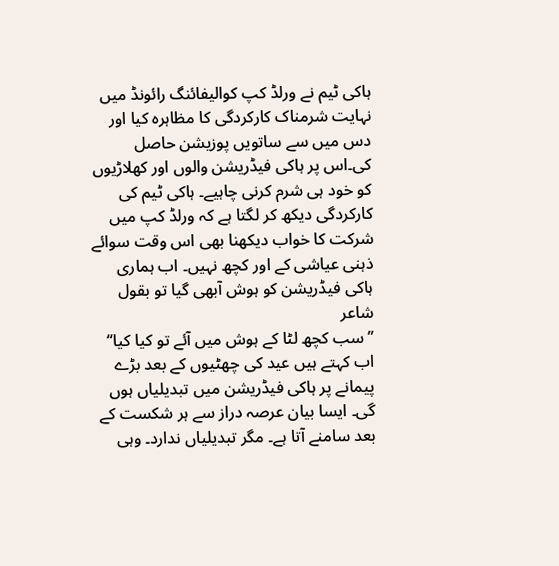ہاکی ٹیم نے ورلڈ کپ کوالیفائنگ رائونڈ میں نہایت شرمناک کارکردگی کا مظاہرہ کیا اور دس میں سے ساتویں پوزیشن حاصل کی۔اس پر ہاکی فیڈریشن والوں اور کھلاڑیوں کو خود ہی شرم کرنی چاہیے۔ ہاکی ٹیم کی کارکردگی دیکھ کر لگتا ہے کہ ورلڈ کپ میں شرکت کا خواب دیکھنا بھی اس وقت سوائے ذہنی عیاشی کے اور کچھ نہیں۔ اب ہماری ہاکی فیڈریشن کو ہوش آبھی گیا تو بقول شاعر
’’سب کچھ لٹا کے ہوش میں آئے تو کیا کیا‘‘
اب کہتے ہیں عید کی چھٹیوں کے بعد بڑے پیمانے پر ہاکی فیڈریشن میں تبدیلیاں ہوں گی۔ ایسا بیان عرصہ دراز سے ہر شکست کے بعد سامنے آتا ہے۔ مگر تبدیلیاں ندارد۔ وہی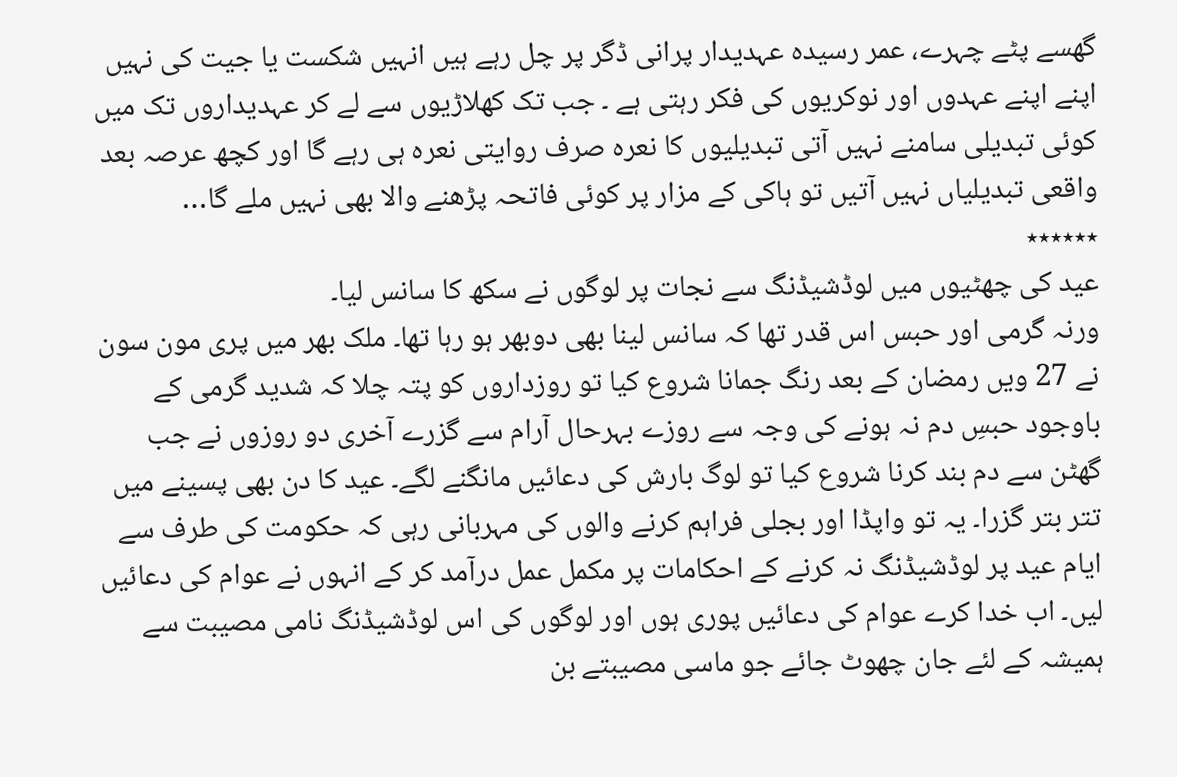گھسے پٹے چہرے، عمر رسیدہ عہدیدار پرانی ڈگر پر چل رہے ہیں انہیں شکست یا جیت کی نہیں اپنے اپنے عہدوں اور نوکریوں کی فکر رہتی ہے ۔ جب تک کھلاڑیوں سے لے کر عہدیداروں تک میں کوئی تبدیلی سامنے نہیں آتی تبدیلیوں کا نعرہ صرف روایتی نعرہ ہی رہے گا اور کچھ عرصہ بعد واقعی تبدیلیاں نہیں آتیں تو ہاکی کے مزار پر کوئی فاتحہ پڑھنے والا بھی نہیں ملے گا…
٭٭٭٭٭٭
عید کی چھٹیوں میں لوڈشیڈنگ سے نجات پر لوگوں نے سکھ کا سانس لیا۔
ورنہ گرمی اور حبس اس قدر تھا کہ سانس لینا بھی دوبھر ہو رہا تھا۔ ملک بھر میں پری مون سون نے 27 ویں رمضان کے بعد رنگ جمانا شروع کیا تو روزداروں کو پتہ چلا کہ شدید گرمی کے باوجود حبسِ دم نہ ہونے کی وجہ سے روزے بہرحال آرام سے گزرے آخری دو روزوں نے جب گھٹن سے دم بند کرنا شروع کیا تو لوگ بارش کی دعائیں مانگنے لگے۔ عید کا دن بھی پسینے میں تتر بتر گزرا۔ یہ تو واپڈا اور بجلی فراہم کرنے والوں کی مہربانی رہی کہ حکومت کی طرف سے ایام عید پر لوڈشیڈنگ نہ کرنے کے احکامات پر مکمل عمل درآمد کر کے انہوں نے عوام کی دعائیں لیں۔ اب خدا کرے عوام کی دعائیں پوری ہوں اور لوگوں کی اس لوڈشیڈنگ نامی مصیبت سے ہمیشہ کے لئے جان چھوٹ جائے جو ماسی مصیبتے بن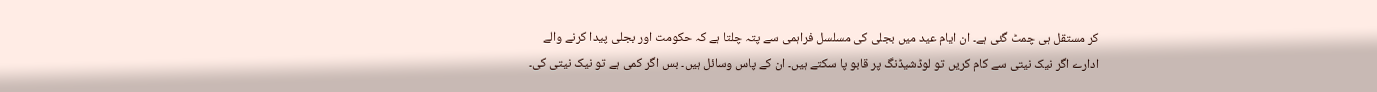کر مستقل ہی چمٹ گئی ہے۔ ان ایام عید میں بجلی کی مسلسل فراہمی سے پتہ چلتا ہے کہ حکومت اور بجلی پیدا کرنے والے ادارے اگر نیک نیتی سے کام کریں تو لوڈشیڈنگ پر قابو پا سکتے ہیں۔ ان کے پاس وسائل ہیں۔ بس اگر کمی ہے تو نیک نیتی کی۔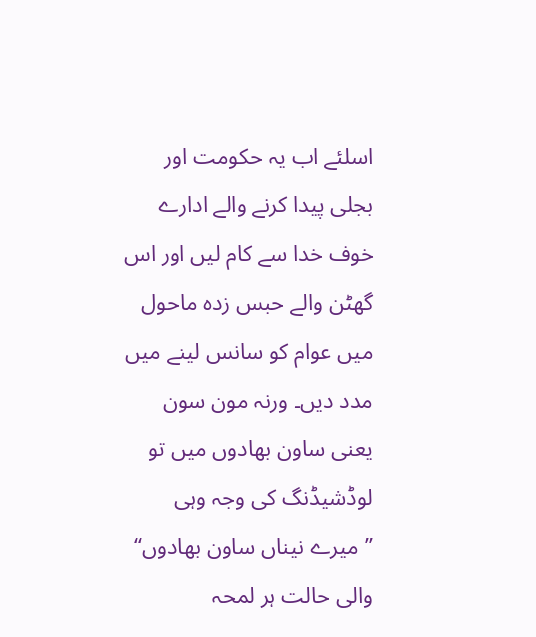اسلئے اب یہ حکومت اور بجلی پیدا کرنے والے ادارے خوف خدا سے کام لیں اور اس گھٹن والے حبس زدہ ماحول میں عوام کو سانس لینے میں مدد دیں۔ ورنہ مون سون یعنی ساون بھادوں میں تو لوڈشیڈنگ کی وجہ وہی ’’میرے نیناں ساون بھادوں‘‘ والی حالت ہر لمحہ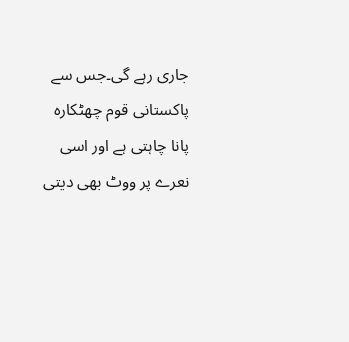جاری رہے گی۔جس سے پاکستانی قوم چھٹکارہ پانا چاہتی ہے اور اسی نعرے پر ووٹ بھی دیتی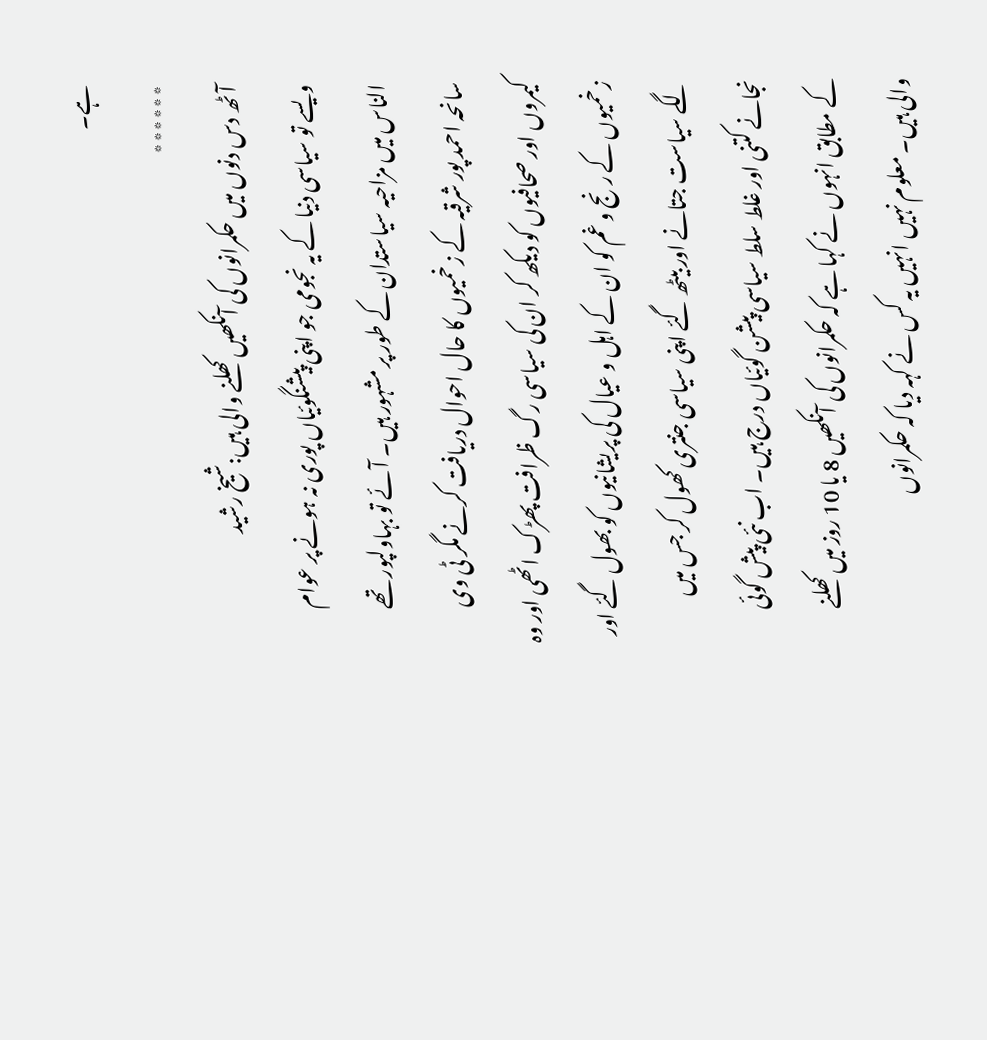ہے۔
٭٭٭٭٭٭
آٹھ دس دنوں میں حکمرانوں کی آنکھیں کھلنے والی ہیں:شیخ رشید
ویسے تو سیاسی دنیا کے یہ نجومی جو اپنی پیشنگوئیاں پوری نہ ہونے پر عوام الناس میں مزاحیہ سیاستدان کے طور پر مشہور ہیں۔ آئے تو بہاولپور تھے سانحہ احمد پور شرقیہ کے زخمیوں کا حال احوال دریافت کرنے مگر ٹی وی کیمروں اور صحافیوں کو دیکھ کر ان کی سیاسی رگ ظرافت پھڑک اٹھی اور وہ زخمیوں کے رنج و غم کو ان کے اہل و عیال کی پریشانیوں کو بھول گئے اور لگے سیاست جتانے اور بیٹھ گئے اپنی سیاسی جنتری کھول کر جس میں نجانے کتنی اور غلط سلط سیاسی پیشن گوئیاں درج ہیں۔ اب نئی پیش گوئی کے مطابق انہوں نے کہا ہے کہ حکمرانوں کی آنکھیں 8 یا 10 روز میں کھلنے والی ہیں۔ معلوم نہیں انہیں یہ کس نے کہہ دیا کہ حکمرانوں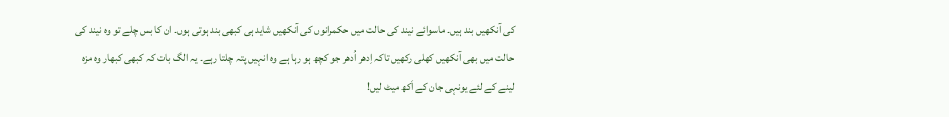کی آنکھیں بند ہیں۔ ماسوائے نیند کی حالت میں حکمرانوں کی آنکھیں شاید ہی کبھی بند ہوتی ہوں۔ ان کا بس چلے تو وہ نیند کی حالت میں بھی آنکھیں کھلی رکھیں تاکہ اِدھر اُدھر جو کچھ ہو رہا ہے وہ انہیں پتہ چلتا رہے۔ یہ الگ بات کہ کبھی کبھار وہ مزہ لینے کے لئے یونہی جان کے اَکھ میٹ لیں!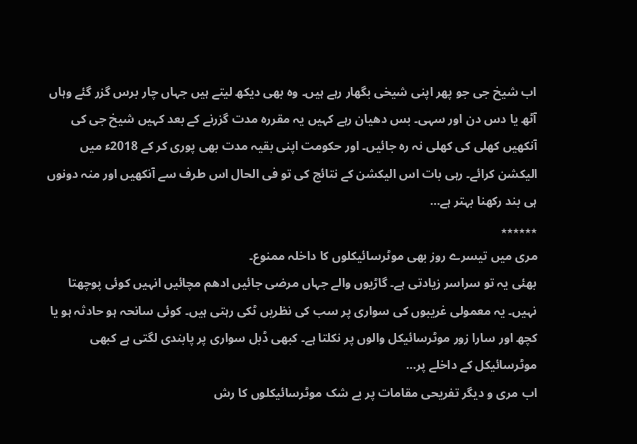اب شیخ جی جو پھر اپنی شیخی بگھار رہے ہیں۔ وہ بھی دیکھ لیتے ہیں جہاں چار برس گزر گئے وہاں آٹھ یا دس دن اور سہی۔ بس دھیان رہے کہیں یہ مقررہ مدت گزرنے کے بعد کہیں شیخ جی کی آنکھیں کھلی کی کھلی نہ رہ جائیں۔ اور حکومت اپنی بقیہ مدت بھی پوری کر کے 2018ء میں الیکشن کرائے۔ رہی بات اس الیکشن کے نتائج کی تو فی الحال اس طرف سے آنکھیں اور منہ دونوں ہی بند رکھنا بہتر ہے…
٭٭٭٭٭٭
مری میں تیسرے روز بھی موٹرسائیکلوں کا داخلہ ممنوع۔
بھئی یہ تو سراسر زیادتی ہے۔ گاڑیوں والے جہاں مرضی جائیں ادھم مچائیں انہیں کوئی پوچھتا نہیں۔ یہ معمولی غریبوں کی سواری پر سب کی نظریں ٹکی رہتی ہیں۔ کوئی سانحہ ہو حادثہ ہو یا کچھ اور سارا زور موٹرسائیکل والوں پر نکلتا ہے۔ کبھی ڈبل سواری پر پابندی لگتی ہے کبھی موٹرسائیکل کے داخلے پر…
اب مری و دیگر تفریحی مقامات پر بے شک موٹرسائیکلوں کا رش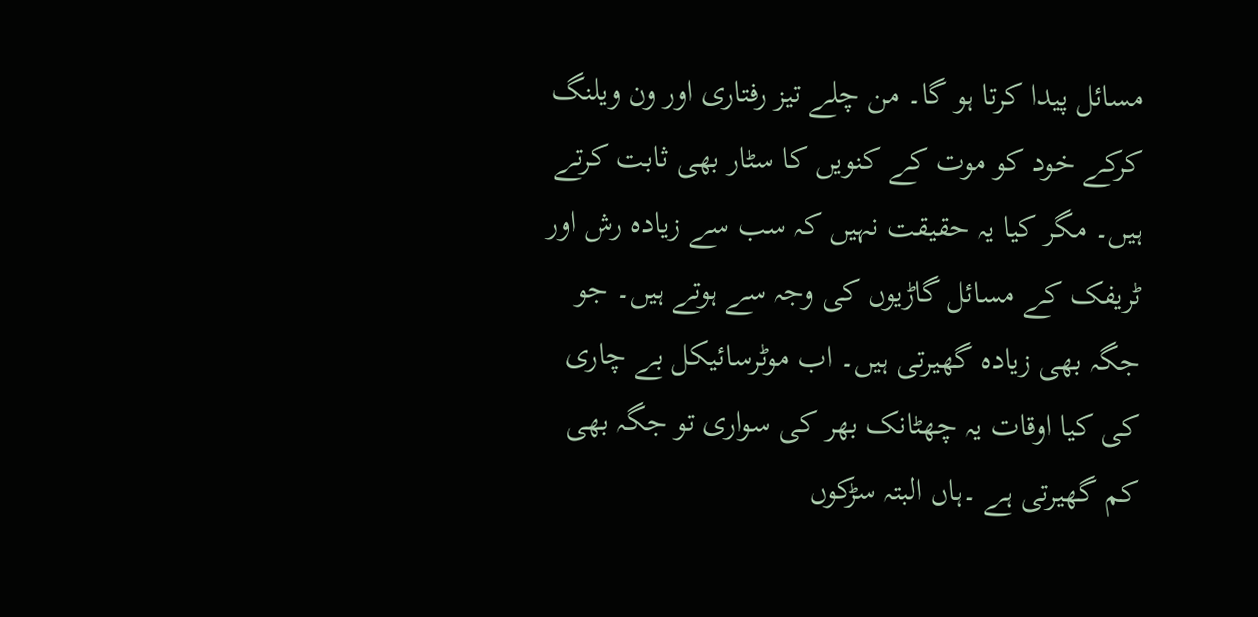مسائل پیدا کرتا ہو گا۔ من چلے تیز رفتاری اور ون ویلنگ کرکے خود کو موت کے کنویں کا سٹار بھی ثابت کرتے ہیں۔ مگر کیا یہ حقیقت نہیں کہ سب سے زیادہ رش اور ٹریفک کے مسائل گاڑیوں کی وجہ سے ہوتے ہیں۔ جو جگہ بھی زیادہ گھیرتی ہیں۔ اب موٹرسائیکل بے چاری کی کیا اوقات یہ چھٹانک بھر کی سواری تو جگہ بھی کم گھیرتی ہے ۔ہاں البتہ سڑکوں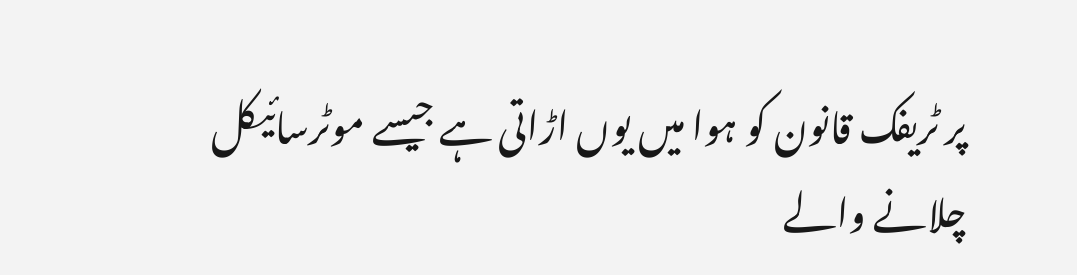پر ٹریفک قانون کو ہوا میں یوں اڑاتی ہے جیسے موٹرسائیکل چلانے والے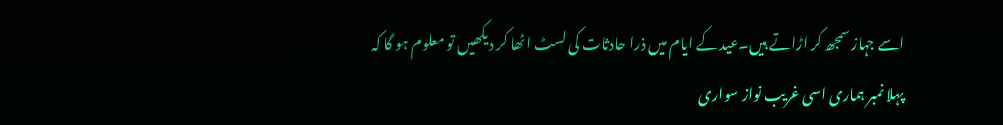اسے جہاز سمجھ کر اڑاتے ہیں۔عید کے ایام میں ذرا حادثات کی لسٹ اٹھا کر دیکھیں تو معلوم ہو گا کہ پہلا نمبر ہماری اسی غریب نواز سواری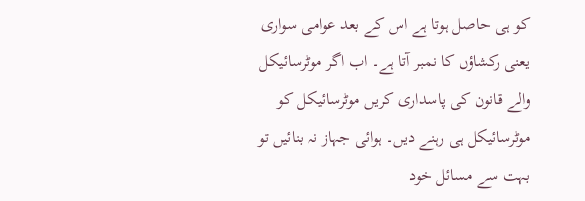کو ہی حاصل ہوتا ہے اس کے بعد عوامی سواری یعنی رکشاؤں کا نمبر آتا ہے۔ اب اگر موٹرسائیکل والے قانون کی پاسداری کریں موٹرسائیکل کو موٹرسائیکل ہی رہنے دیں۔ ہوائی جہاز نہ بنائیں تو بہت سے مسائل خود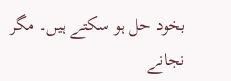بخود حل ہو سکتے ہیں۔ مگر نجانے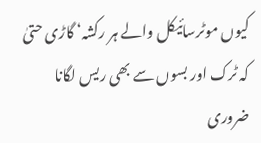کیوں موٹرسائیکل والے ہر رکشہ‘ گاڑی حتیٰ کہ ٹرک اور بسوں سے بھی ریس لگانا ضروری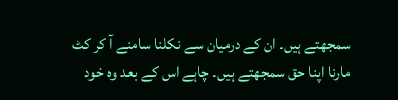سمجھتے ہیں۔ ان کے درمیان سے نکلنا سامنے آ کر کٹ مارنا اپنا حق سمجھتے ہیں۔ چاہے اس کے بعد وہ خود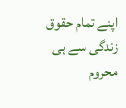اپنے تمام حقوق زندگی سے ہی محروم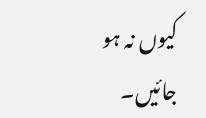کیوں نہ ہو جائیں۔